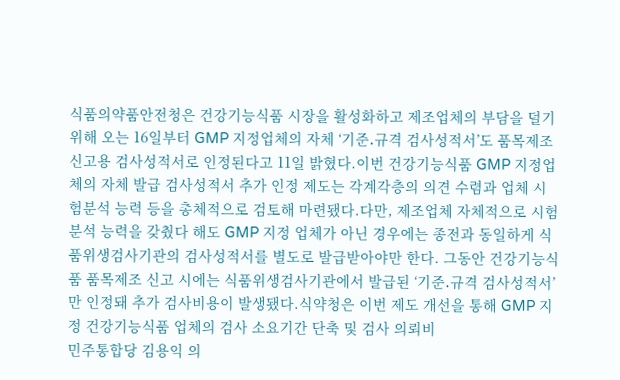식품의약품안전청은 건강기능식품 시장을 활성화하고 제조업체의 부담을 덜기 위해 오는 16일부터 GMP 지정업체의 자체 ‘기준․규격 검사성적서’도 품목제조 신고용 검사성적서로 인정된다고 11일 밝혔다.이번 건강기능식품 GMP 지정업체의 자체 발급 검사성적서 추가 인정 제도는 각계각층의 의견 수렴과 업체 시험분석 능력 등을 총체적으로 검토해 마련됐다.다만, 제조업체 자체적으로 시험분석 능력을 갖췄다 해도 GMP 지정 업체가 아닌 경우에는 종전과 동일하게 식품위생검사기관의 검사성적서를 별도로 발급받아야만 한다. 그동안 건강기능식품 품목제조 신고 시에는 식품위생검사기관에서 발급된 ‘기준․규격 검사성적서’만 인정돼 추가 검사비용이 발생됐다.식약청은 이번 제도 개선을 통해 GMP 지정 건강기능식품 업체의 검사 소요기간 단축 및 검사 의뢰비
민주통합당 김용익 의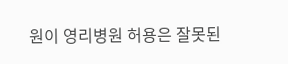원이 영리병원 허용은 잘못된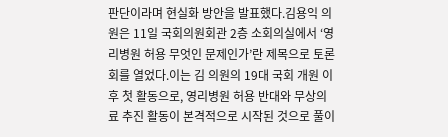판단이라며 현실화 방안을 발표했다.김용익 의원은 11일 국회의원회관 2층 소회의실에서 ‘영리병원 허용 무엇인 문제인가’란 제목으로 토론회를 열었다.이는 김 의원의 19대 국회 개원 이후 첫 활동으로, 영리병원 허용 반대와 무상의료 추진 활동이 본격적으로 시작된 것으로 풀이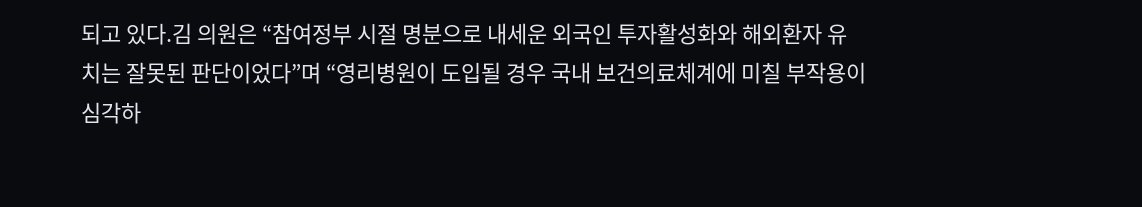되고 있다.김 의원은 “참여정부 시절 명분으로 내세운 외국인 투자활성화와 해외환자 유치는 잘못된 판단이었다”며 “영리병원이 도입될 경우 국내 보건의료체계에 미칠 부작용이 심각하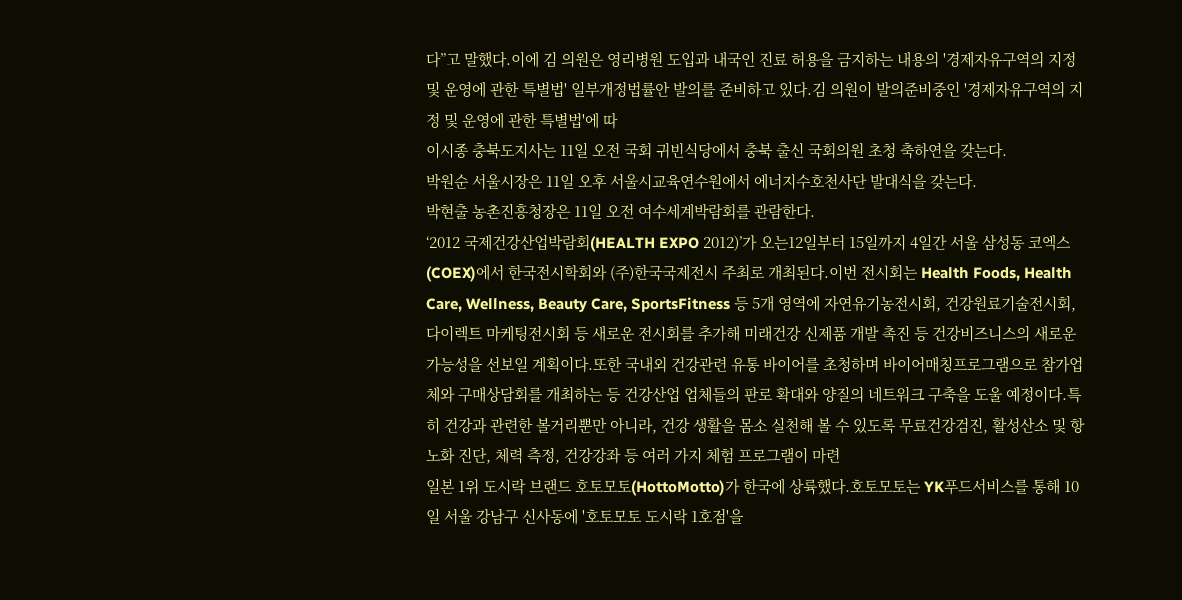다”고 말했다.이에 김 의원은 영리병원 도입과 내국인 진료 허용을 금지하는 내용의 '경제자유구역의 지정 및 운영에 관한 특별법' 일부개정법률안 발의를 준비하고 있다.김 의원이 발의준비중인 '경제자유구역의 지정 및 운영에 관한 특별법'에 따
이시종 충북도지사는 11일 오전 국회 귀빈식당에서 충북 출신 국회의원 초청 축하연을 갖는다.
박원순 서울시장은 11일 오후 서울시교육연수원에서 에너지수호천사단 발대식을 갖는다.
박현출 농촌진흥청장은 11일 오전 여수세계박람회를 관람한다.
‘2012 국제건강산업박람회(HEALTH EXPO 2012)’가 오는12일부터 15일까지 4일간 서울 삼성동 코엑스(COEX)에서 한국전시학회와 (주)한국국제전시 주최로 개최된다.이번 전시회는 Health Foods, Health Care, Wellness, Beauty Care, SportsFitness 등 5개 영역에 자연유기농전시회, 건강원료기술전시회, 다이렉트 마케팅전시회 등 새로운 전시회를 추가해 미래건강 신제품 개발 촉진 등 건강비즈니스의 새로운 가능성을 선보일 계획이다.또한 국내외 건강관련 유통 바이어를 초청하며 바이어매칭프로그램으로 참가업체와 구매상담회를 개최하는 등 건강산업 업체들의 판로 확대와 양질의 네트워크 구축을 도울 예정이다.특히 건강과 관련한 볼거리뿐만 아니라, 건강 생활을 몸소 실천해 볼 수 있도록 무료건강검진, 활성산소 및 항 노화 진단, 체력 측정, 건강강좌 등 여러 가지 체험 프로그램이 마련
일본 1위 도시락 브랜드 호토모토(HottoMotto)가 한국에 상륙했다.호토모토는 YK푸드서비스를 통해 10일 서울 강남구 신사동에 '호토모토 도시락 1호점'을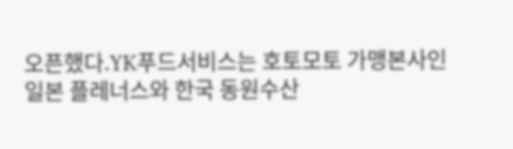오픈했다.YK푸드서비스는 호토모토 가맹본사인 일본 플레너스와 한국 동원수산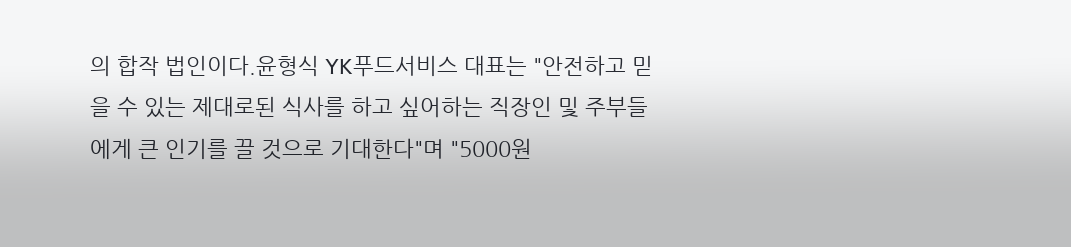의 합작 법인이다.윤형식 YK푸드서비스 대표는 "안전하고 믿을 수 있는 제대로된 식사를 하고 싶어하는 직장인 및 주부들에게 큰 인기를 끌 것으로 기대한다"며 "5000원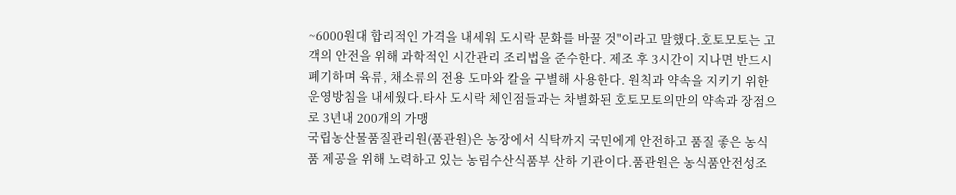~6000원대 합리적인 가격을 내세워 도시락 문화를 바꿀 것"이라고 말했다.호토모토는 고객의 안전을 위해 과학적인 시간관리 조리법을 준수한다. 제조 후 3시간이 지나면 반드시 폐기하며 육류, 채소류의 전용 도마와 칼을 구별해 사용한다. 원칙과 약속을 지키기 위한 운영방침을 내세웠다.타사 도시락 체인점들과는 차별화된 호토모토의만의 약속과 장점으로 3년내 200개의 가맹
국립농산물품질관리원(품관원)은 농장에서 식탁까지 국민에게 안전하고 품질 좋은 농식품 제공을 위해 노력하고 있는 농림수산식품부 산하 기관이다.품관원은 농식품안전성조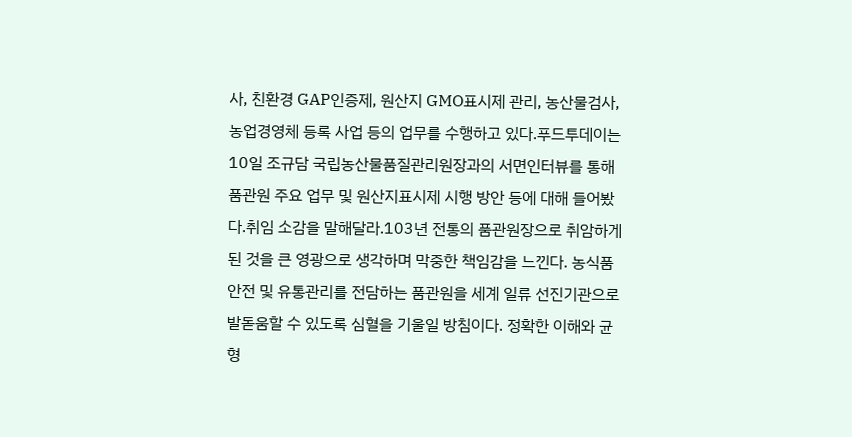사, 친환경 GAP인증제, 원산지 GMO표시제 관리, 농산물검사, 농업경영체 등록 사업 등의 업무를 수행하고 있다.푸드투데이는 10일 조규담 국립농산물품질관리원장과의 서면인터뷰를 통해 품관원 주요 업무 및 원산지표시제 시행 방안 등에 대해 들어봤다.취임 소감을 말해달라.103년 전통의 품관원장으로 취암하게 된 것을 큰 영광으로 생각하며 막중한 책임감을 느낀다. 농식품 안전 및 유통관리를 전담하는 품관원을 세계 일류 선진기관으로 발돋움할 수 있도록 심혈을 기울일 방침이다. 정확한 이해와 균형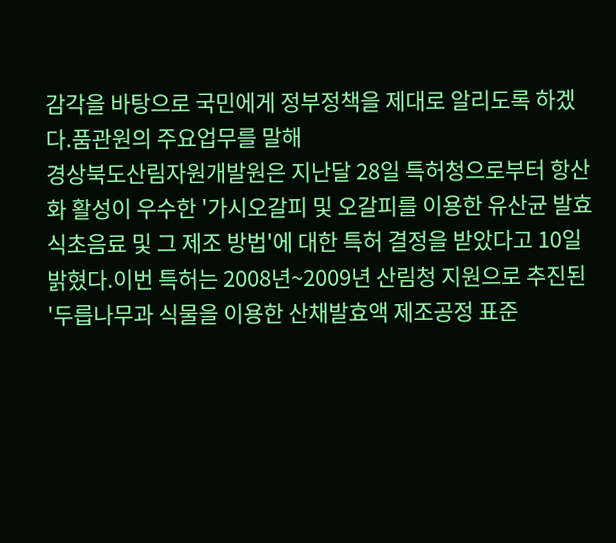감각을 바탕으로 국민에게 정부정책을 제대로 알리도록 하겠다.품관원의 주요업무를 말해
경상북도산림자원개발원은 지난달 28일 특허청으로부터 항산화 활성이 우수한 '가시오갈피 및 오갈피를 이용한 유산균 발효 식초음료 및 그 제조 방법'에 대한 특허 결정을 받았다고 10일 밝혔다.이번 특허는 2008년~2009년 산림청 지원으로 추진된 '두릅나무과 식물을 이용한 산채발효액 제조공정 표준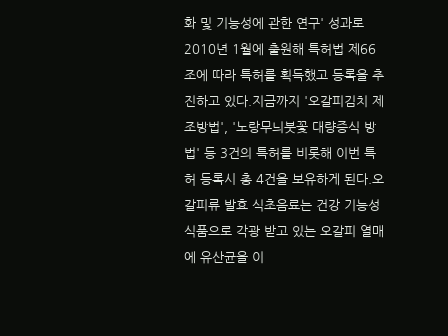화 및 기능성에 관한 연구' 성과로 2010년 1월에 출원해 특허법 제66조에 따라 특허를 획득했고 등록을 추진하고 있다.지금까지 '오갈피김치 제조방법', '노랑무늬붓꽃 대량증식 방법' 등 3건의 특허를 비롯해 이번 특허 등록시 총 4건을 보유하게 된다.오갈피류 발효 식초음료는 건강 기능성 식품으로 각광 받고 있는 오갈피 열매에 유산균을 이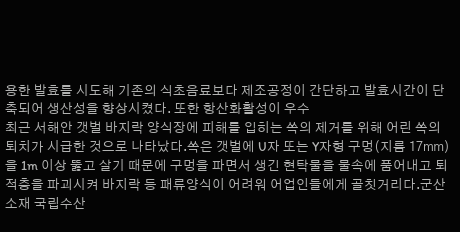용한 발효를 시도해 기존의 식초음료보다 제조공정이 간단하고 발효시간이 단축되어 생산성을 향상시켰다. 또한 항산화활성이 우수
최근 서해안 갯벌 바지락 양식장에 피해를 입히는 쏙의 제거를 위해 어린 쏙의 퇴치가 시급한 것으로 나타났다.쏙은 갯벌에 U자 또는 Y자형 구멍(지름 17㎜)을 1m 이상 뚫고 살기 때문에 구멍을 파면서 생긴 현탁물을 물속에 품어내고 퇴적층을 파괴시켜 바지락 등 패류양식이 어려워 어업인들에게 골칫거리다.군산 소재 국립수산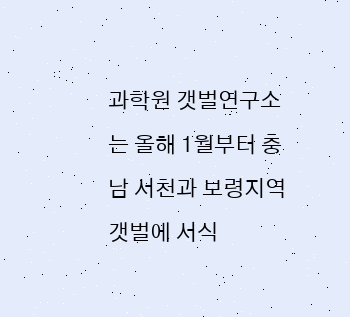과학원 갯벌연구소는 올해 1월부터 충남 서천과 보령지역 갯벌에 서식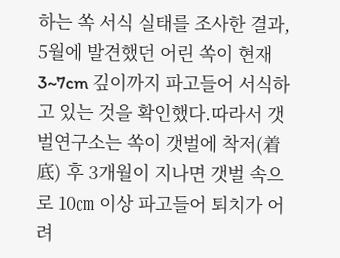하는 쏙 서식 실태를 조사한 결과, 5월에 발견했던 어린 쏙이 현재 3~7cm 깊이까지 파고들어 서식하고 있는 것을 확인했다.따라서 갯벌연구소는 쏙이 갯벌에 착저(着底) 후 3개월이 지나면 갯벌 속으로 10㎝ 이상 파고들어 퇴치가 어려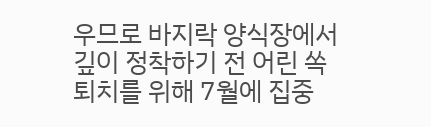우므로 바지락 양식장에서 깊이 정착하기 전 어린 쏙 퇴치를 위해 7월에 집중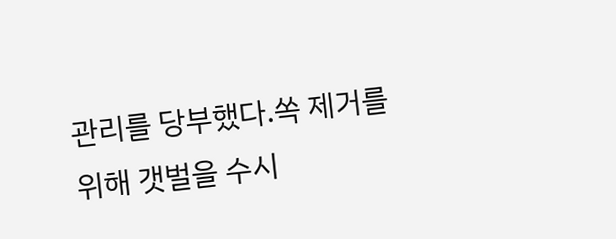관리를 당부했다.쏙 제거를 위해 갯벌을 수시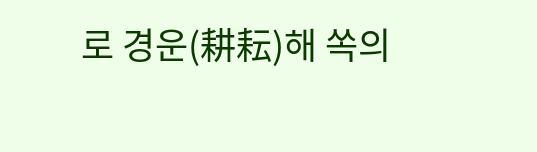로 경운(耕耘)해 쏙의